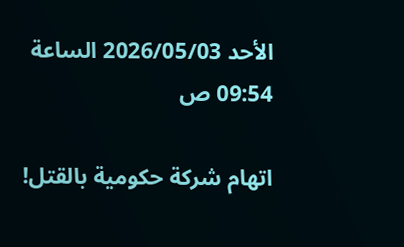الأحد 2026/05/03 الساعة 09:54 ص

اتهام شركة حكومية بالقتل!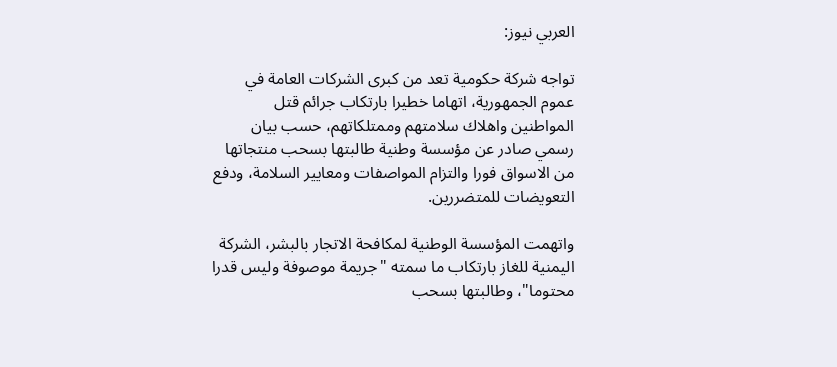العربي نيوز:

تواجه شركة حكومية تعد من كبرى الشركات العامة في عموم الجمهورية، اتهاما خطيرا بارتكاب جرائم قتل المواطنين واهلاك سلامتهم وممتلكاتهم، حسب بيان رسمي صادر عن مؤسسة وطنية طالبتها بسحب منتجاتها من الاسواق فورا والتزام المواصفات ومعايير السلامة، ودفع التعويضات للمتضررين.

واتهمت المؤسسة الوطنية لمكافحة الاتجار بالبشر، الشركة اليمنية للغاز بارتكاب ما سمته "جريمة موصوفة وليس قدرا محتوما"، وطالبتها بسحب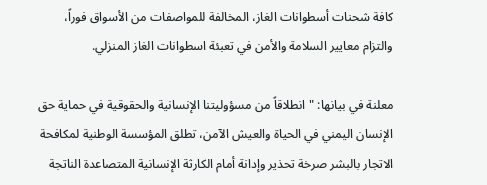كافة شحنات أسطوانات الغاز، المخالفة للمواصفات من الأسواق فوراً، والتزام معايير السلامة والأمن في تعبئة اسطوانات الغاز المنزلي.

معلنة في بيانها: "انطلاقاً من مسؤوليتنا الإنسانية والحقوقية في حماية حق الإنسان اليمني في الحياة والعيش الآمن، تطلق المؤسسة الوطنية لمكافحة الاتجار بالبشر صرخة تحذير وإدانة أمام الكارثة الإنسانية المتصاعدة الناتجة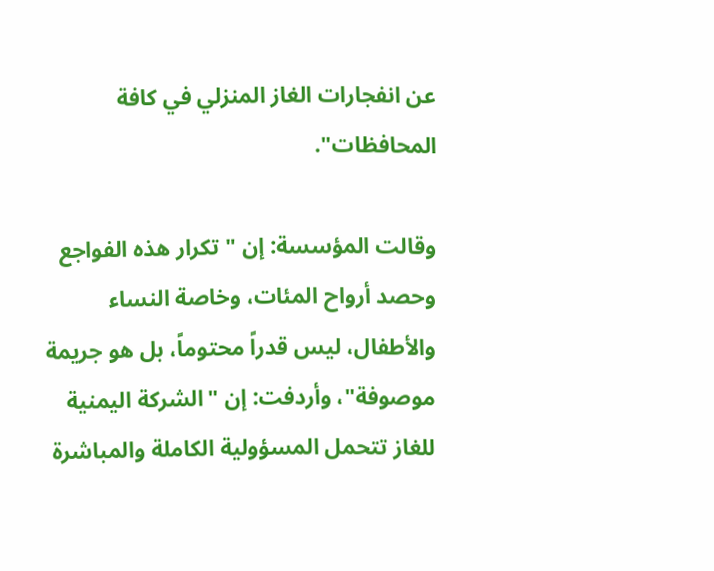عن انفجارات الغاز المنزلي في كافة المحافظات".

وقالت المؤسسة: إن "تكرار هذه الفواجع وحصد أرواح المئات، وخاصة النساء والأطفال، ليس قدراً محتوماً، بل هو جريمة موصوفة"، وأردفت: إن "الشركة اليمنية للغاز تتحمل المسؤولية الكاملة والمباشرة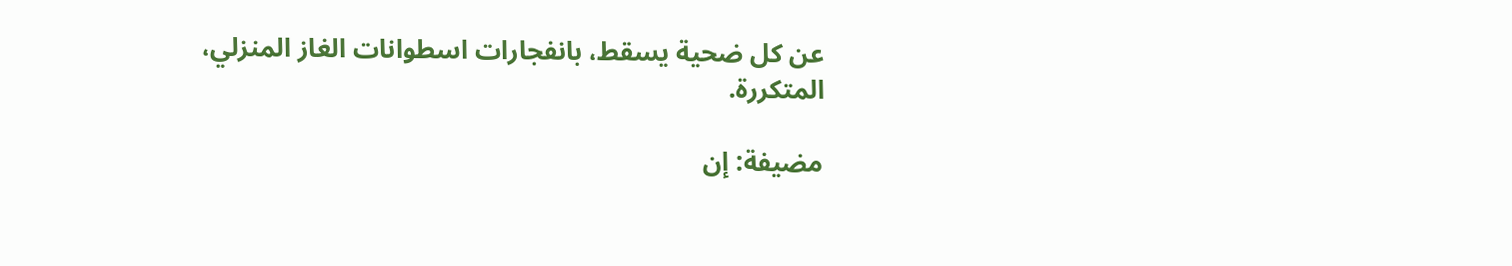عن كل ضحية يسقط، بانفجارات اسطوانات الغاز المنزلي، المتكررة.

مضيفة: إن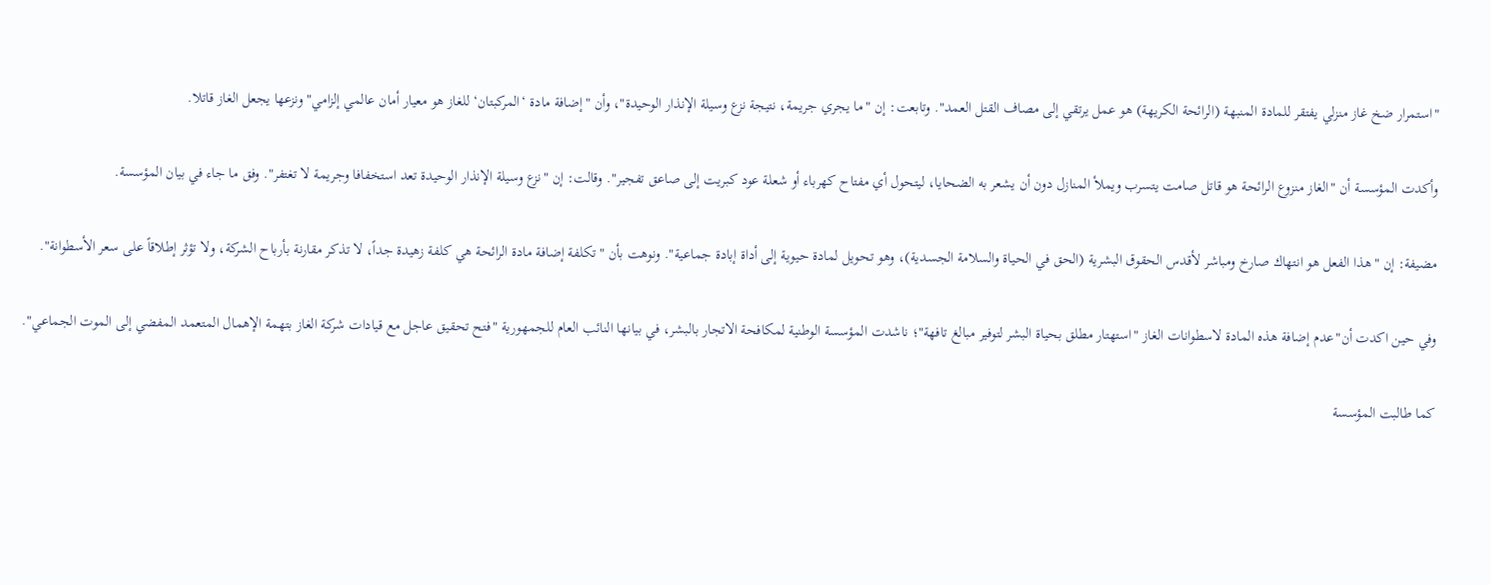"استمرار ضخ غاز منزلي يفتقر للمادة المنبهة (الرائحة الكريهة) هو عمل يرتقي إلى مصاف القتل العمد". وتابعت: إن "ما يجري جريمة، نتيجة نزع وسيلة الإنذار الوحيدة"، وأن "إضافة مادة ‘المركبتان‘ للغاز هو معيار أمان عالمي إلزامي" ونزعها يجعل الغاز قاتلا.

وأكدت المؤسسة أن "الغاز منزوع الرائحة هو قاتل صامت يتسرب ويملأ المنازل دون أن يشعر به الضحايا، ليتحول أي مفتاح كهرباء أو شعلة عود كبريت إلى صاعق تفجير". وقالت: إن "نزع وسيلة الإنذار الوحيدة تعد استخفافا وجريمة لا تغتفر". وفق ما جاء في بيان المؤسسة.

مضيفة: إن "هذا الفعل هو انتهاك صارخ ومباشر لأقدس الحقوق البشرية (الحق في الحياة والسلامة الجسدية)، وهو تحويل لمادة حيوية إلى أداة إبادة جماعية". ونوهت بأن "تكلفة إضافة مادة الرائحة هي كلفة زهيدة جداً، لا تذكر مقارنة بأرباح الشركة، ولا تؤثر إطلاقاً على سعر الأسطوانة".

وفي حين اكدت أن"عدم إضافة هذه المادة لاسطوانات الغاز "استهتار مطلق بحياة البشر لتوفير مبالغ تافهة"؛ ناشدت المؤسسة الوطنية لمكافحة الاتجار بالبشر، في بيانها النائب العام للجمهورية "فتح تحقيق عاجل مع قيادات شركة الغاز بتهمة الإهمال المتعمد المفضي إلى الموت الجماعي".

كما طالبت المؤسسة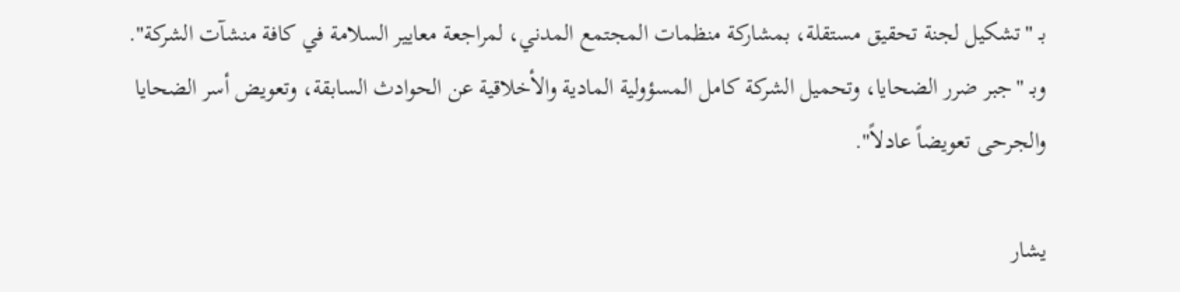بـ "تشكيل لجنة تحقيق مستقلة، بمشاركة منظمات المجتمع المدني، لمراجعة معايير السلامة في كافة منشآت الشركة". وبـ "جبر ضرر الضحايا، وتحميل الشركة كامل المسؤولية المادية والأخلاقية عن الحوادث السابقة، وتعويض أسر الضحايا والجرحى تعويضاً عادلاً".

يشار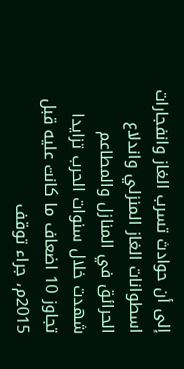إلى أن حوادث تسرب الغاز وانفجارات اسطوانات الغاز المنزلي واندلاع الحرائق في المنازل والمطاعم شهدت خلال سنوات الحرب تزايدا تجاوز 10 اضعاف ما كانت عليه قبل 2015م، جراء توقف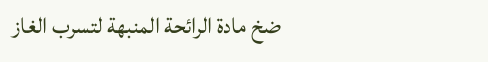ضخ مادة الرائحة المنبهة لتسرب الغاز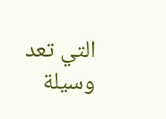التي تعد وسيلة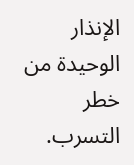الإنذار الوحيدة من خطر التسرب.